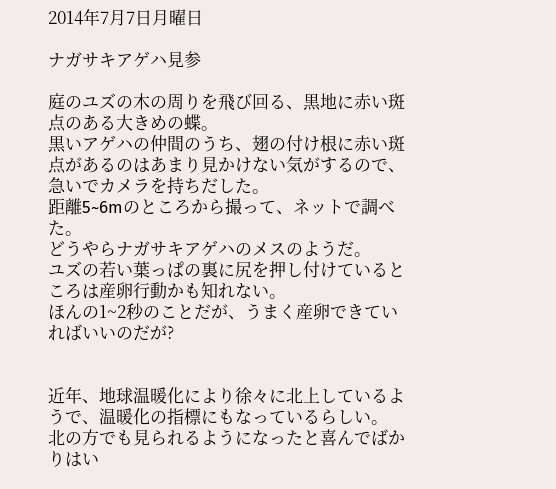2014年7月7日月曜日

ナガサキアゲハ見参

庭のユズの木の周りを飛び回る、黒地に赤い斑点のある大きめの蝶。
黒いアゲハの仲間のうち、翅の付け根に赤い斑点があるのはあまり見かけない気がするので、急いでカメラを持ちだした。
距離5~6mのところから撮って、ネットで調べた。
どうやらナガサキアゲハのメスのようだ。
ユズの若い葉っぱの裏に尻を押し付けているところは産卵行動かも知れない。
ほんの1~2秒のことだが、うまく産卵できていればいいのだが?


近年、地球温暖化により徐々に北上しているようで、温暖化の指標にもなっているらしい。
北の方でも見られるようになったと喜んでばかりはい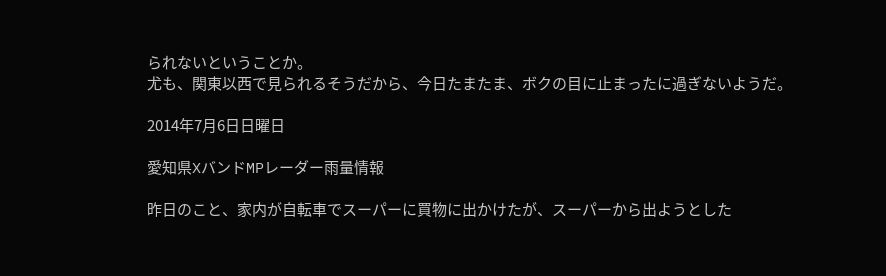られないということか。
尤も、関東以西で見られるそうだから、今日たまたま、ボクの目に止まったに過ぎないようだ。

2014年7月6日日曜日

愛知県XバンドMPレーダー雨量情報

昨日のこと、家内が自転車でスーパーに買物に出かけたが、スーパーから出ようとした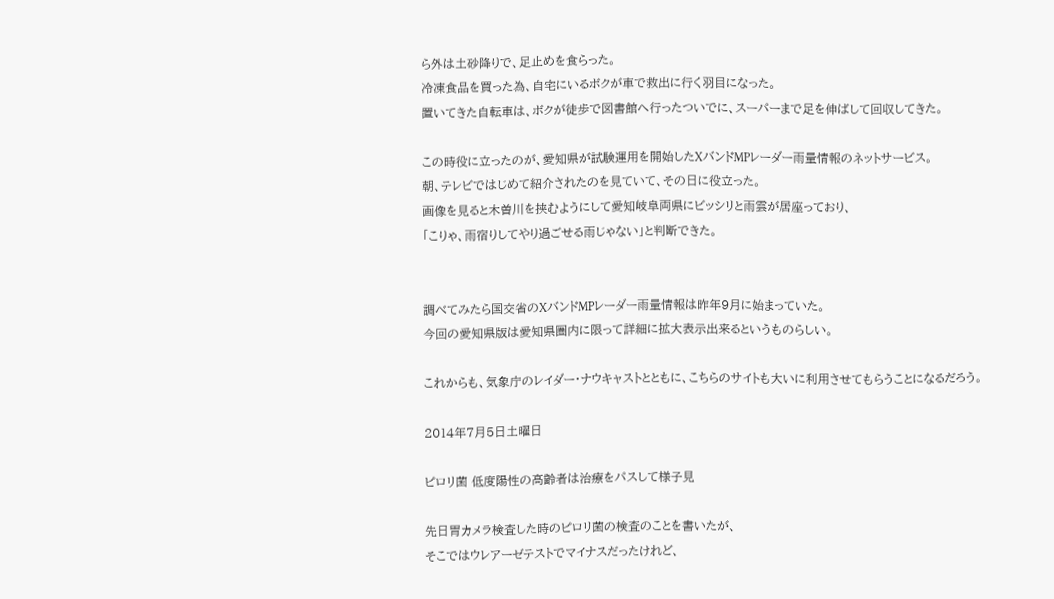ら外は土砂降りで、足止めを食らった。
冷凍食品を買った為、自宅にいるボクが車で救出に行く羽目になった。
置いてきた自転車は、ボクが徒歩で図書館へ行ったついでに、スーパーまで足を伸ばして回収してきた。

この時役に立ったのが、愛知県が試験運用を開始したXバンドMPレーダー雨量情報のネットサービス。
朝、テレビではじめて紹介されたのを見ていて、その日に役立った。
画像を見ると木曽川を挟むようにして愛知岐阜両県にビッシリと雨雲が居座っており、
「こりゃ、雨宿りしてやり過ごせる雨じゃない」と判断できた。


調べてみたら国交省のXバンドMPレーダー雨量情報は昨年9月に始まっていた。
今回の愛知県版は愛知県圏内に限って詳細に拡大表示出来るというものらしい。

これからも、気象庁のレイダー・ナウキャストとともに、こちらのサイトも大いに利用させてもらうことになるだろう。

2014年7月5日土曜日

ピロリ菌 低度陽性の高齢者は治療をパスして様子見

先日胃カメラ検査した時のピロリ菌の検査のことを書いたが、
そこではウレアーゼテストでマイナスだったけれど、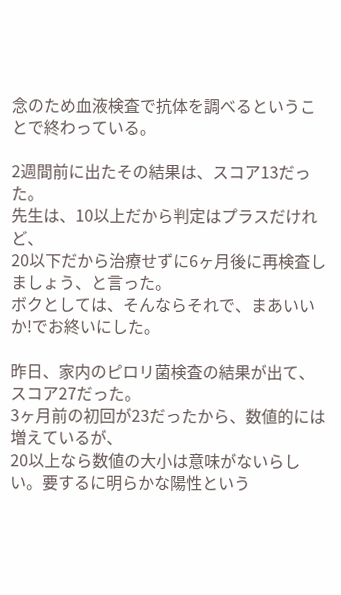念のため血液検査で抗体を調べるということで終わっている。

2週間前に出たその結果は、スコア13だった。
先生は、10以上だから判定はプラスだけれど、
20以下だから治療せずに6ヶ月後に再検査しましょう、と言った。
ボクとしては、そんならそれで、まあいいか!でお終いにした。

昨日、家内のピロリ菌検査の結果が出て、スコア27だった。
3ヶ月前の初回が23だったから、数値的には増えているが、
20以上なら数値の大小は意味がないらしい。要するに明らかな陽性という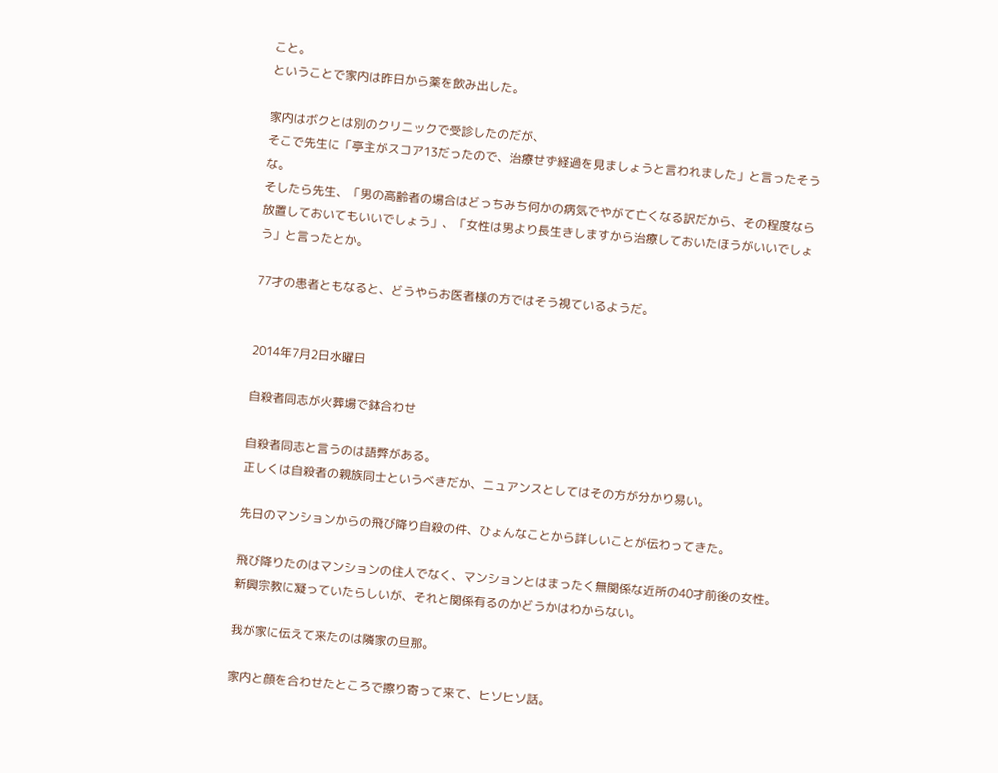こと。
ということで家内は昨日から薬を飲み出した。

家内はボクとは別のクリニックで受診したのだが、
そこで先生に「亭主がスコア13だったので、治療せず経過を見ましょうと言われました」と言ったそうな。
そしたら先生、「男の高齢者の場合はどっちみち何かの病気でやがて亡くなる訳だから、その程度なら放置しておいてもいいでしょう」、「女性は男より長生きしますから治療しておいたほうがいいでしょう」と言ったとか。

77才の患者ともなると、どうやらお医者様の方ではそう視ているようだ。


2014年7月2日水曜日

自殺者同志が火葬場で鉢合わせ

自殺者同志と言うのは語弊がある。
正しくは自殺者の親族同士というべきだか、ニュアンスとしてはその方が分かり易い。

先日のマンションからの飛び降り自殺の件、ひょんなことから詳しいことが伝わってきた。

飛び降りたのはマンションの住人でなく、マンションとはまったく無関係な近所の40才前後の女性。
新興宗教に凝っていたらしいが、それと関係有るのかどうかはわからない。

我が家に伝えて来たのは隣家の旦那。

家内と顔を合わせたところで擦り寄って来て、ヒソヒソ話。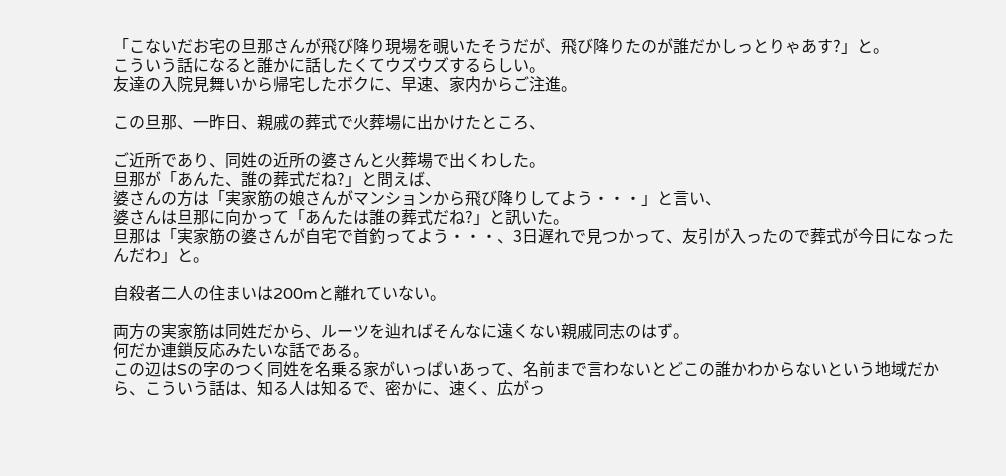「こないだお宅の旦那さんが飛び降り現場を覗いたそうだが、飛び降りたのが誰だかしっとりゃあす?」と。
こういう話になると誰かに話したくてウズウズするらしい。
友達の入院見舞いから帰宅したボクに、早速、家内からご注進。

この旦那、一昨日、親戚の葬式で火葬場に出かけたところ、

ご近所であり、同姓の近所の婆さんと火葬場で出くわした。
旦那が「あんた、誰の葬式だね?」と問えば、
婆さんの方は「実家筋の娘さんがマンションから飛び降りしてよう・・・」と言い、
婆さんは旦那に向かって「あんたは誰の葬式だね?」と訊いた。
旦那は「実家筋の婆さんが自宅で首釣ってよう・・・、3日遅れで見つかって、友引が入ったので葬式が今日になったんだわ」と。

自殺者二人の住まいは200mと離れていない。

両方の実家筋は同姓だから、ルーツを辿ればそんなに遠くない親戚同志のはず。
何だか連鎖反応みたいな話である。
この辺はSの字のつく同姓を名乗る家がいっぱいあって、名前まで言わないとどこの誰かわからないという地域だから、こういう話は、知る人は知るで、密かに、速く、広がっ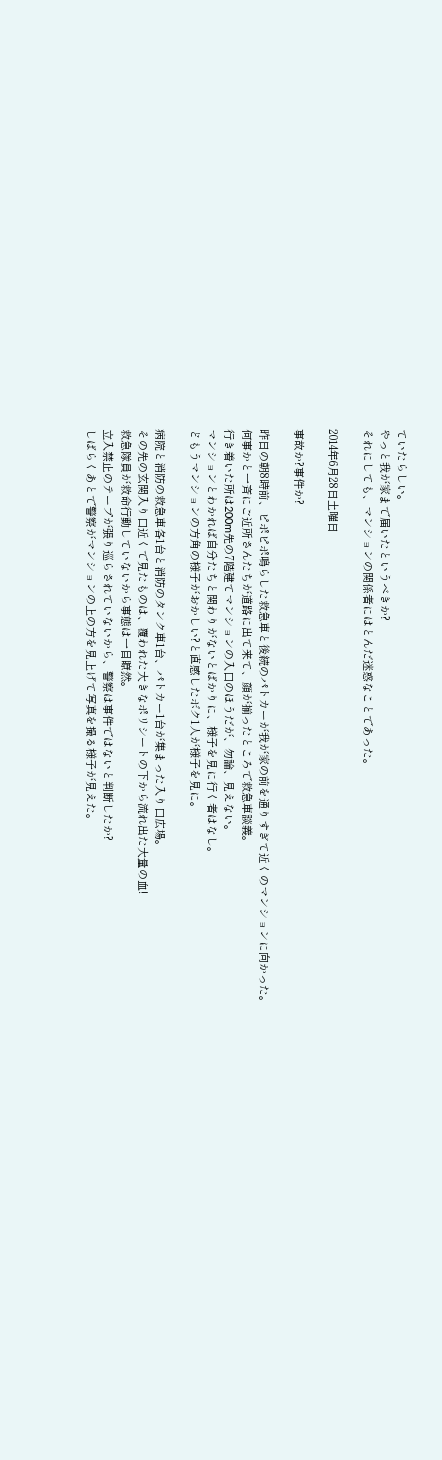ていたらしい。
やっと我が家まで届いたというべきか?
それにしても、マンションの関係者にはとんだ迷惑なことであった。

2014年6月28日土曜日

事故か?事件か?

昨日の朝8時前、ピポピポ鳴らした救急車と後続のパトカーが我が家の前を通りすぎて近くのマンションに向かった。
何事かと一斉にご近所さんたちが道路に出て来て、顔が揃ったところで救急車談義。
行き着いた所は200m先の7階建てマンションの入口のほうだが、勿論、見えない。
マンションとわかれば自分たちと関わりがないとばかりに、様子を見に行く者はなし。
どもうマンションの方角の様子がおかしい?と直感したボク1人が様子を見に。

病院と消防の救急車各1台と消防のタンク車1台、パトカー1台が集まった入り口広場。
その先の玄関入り口近くで見たものは、覆われた大きなポリシートの下から流れ出た大量の血!
救急隊員が救命行動していないから事態は一目瞭然。
立入禁止のテープが張り巡らされていないから、警察は事件ではないと判断したか?
しばらくあとで警察がマンションの上の方を見上げて写真を撮る様子が見えた。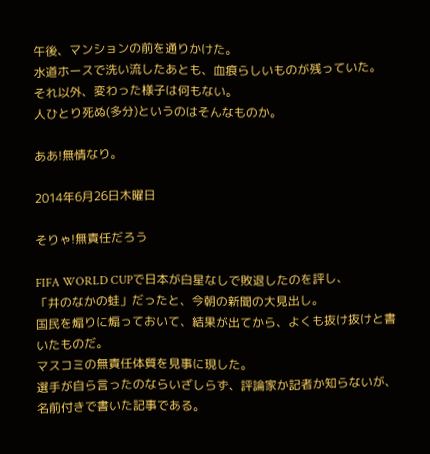午後、マンションの前を通りかけた。
水道ホースで洗い流したあとも、血痕らしいものが残っていた。
それ以外、変わった様子は何もない。
人ひとり死ぬ(多分)というのはそんなものか。

ああ!無情なり。

2014年6月26日木曜日

そりゃ!無責任だろう

FIFA WORLD CUPで日本が白星なしで敗退したのを評し、
「井のなかの蛙」だったと、今朝の新聞の大見出し。
国民を煽りに煽っておいて、結果が出てから、よくも抜け抜けと書いたものだ。
マスコミの無責任体質を見事に現した。
選手が自ら言ったのならいざしらず、評論家か記者か知らないが、名前付きで書いた記事である。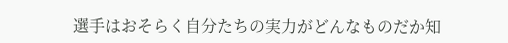選手はおそらく自分たちの実力がどんなものだか知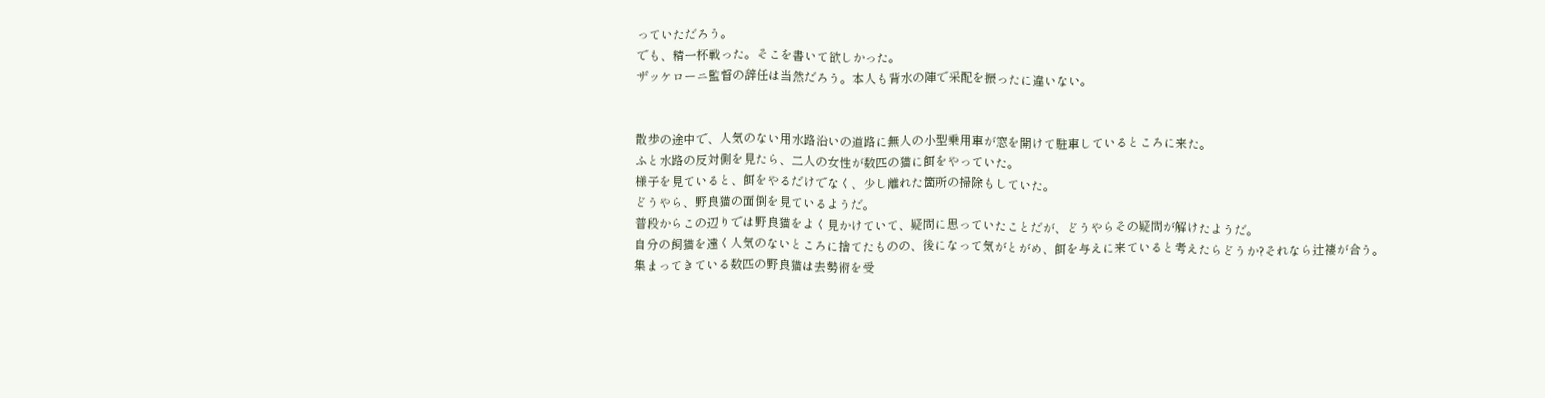っていただろう。
でも、精一杯戦った。そこを書いて欲しかった。
ザッケローニ監督の辞任は当然だろう。本人も背水の陣で采配を振ったに違いない。


散歩の途中で、人気のない用水路沿いの道路に無人の小型乗用車が窓を開けて駐車しているところに来た。
ふと水路の反対側を見たら、二人の女性が数匹の猫に餌をやっていた。
様子を見ていると、餌をやるだけでなく、少し離れた箇所の掃除もしていた。
どうやら、野良猫の面倒を見ているようだ。
普段からこの辺りでは野良猫をよく見かけていて、疑問に思っていたことだが、どうやらその疑問が解けたようだ。
自分の飼猫を遠く人気のないところに捨てたものの、後になって気がとがめ、餌を与えに来ていると考えたらどうか?それなら辻褄が合う。
集まってきている数匹の野良猫は去勢術を受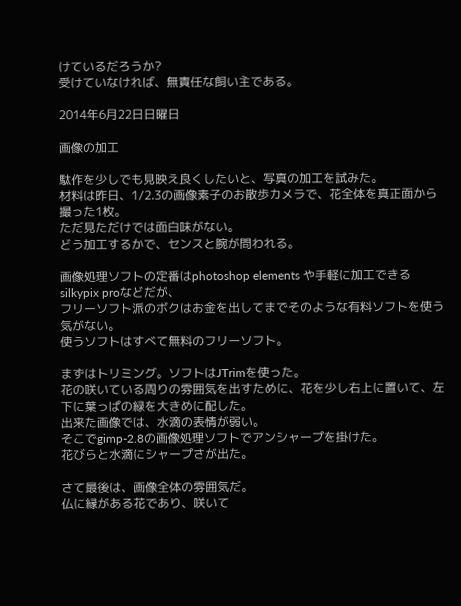けているだろうか?
受けていなければ、無責任な飼い主である。

2014年6月22日日曜日

画像の加工

駄作を少しでも見映え良くしたいと、写真の加工を試みた。
材料は昨日、1/2.3の画像素子のお散歩カメラで、花全体を真正面から撮った1枚。
ただ見ただけでは面白味がない。
どう加工するかで、センスと腕が問われる。

画像処理ソフトの定番はphotoshop elements や手軽に加工できるsilkypix proなどだが、
フリーソフト派のボクはお金を出してまでそのような有料ソフトを使う気がない。
使うソフトはすべて無料のフリーソフト。

まずはトリミング。ソフトはJTrimを使った。
花の咲いている周りの雰囲気を出すために、花を少し右上に置いて、左下に葉っぱの緑を大きめに配した。
出来た画像では、水滴の表情が弱い。
そこでgimp-2.8の画像処理ソフトでアンシャープを掛けた。
花びらと水滴にシャープさが出た。

さて最後は、画像全体の雰囲気だ。
仏に縁がある花であり、咲いて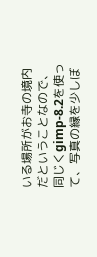いる場所がお寺の境内だということなので、
同じくgimp-8.2を使って、写真の縁を少しぼ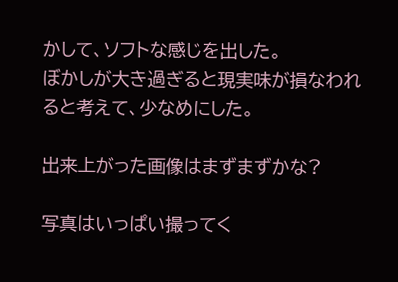かして、ソフトな感じを出した。
ぼかしが大き過ぎると現実味が損なわれると考えて、少なめにした。

出来上がった画像はまずまずかな?

写真はいっぱい撮ってく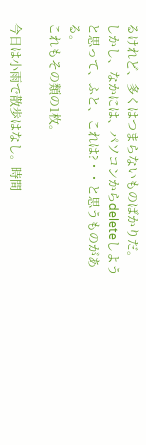るけれど、多くはつまらないものばかりだ。
しかし、なかには、パソコンからdeleteしようと思って、ふと、これは?・・と思うものがある。
これもその類の1枚。

今日は小雨で散歩はなし。時間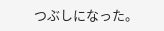つぶしになった。